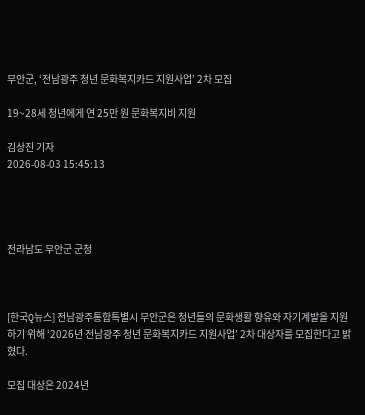무안군, ‘전남광주 청년 문화복지카드 지원사업’ 2차 모집

19~28세 청년에게 연 25만 원 문화복지비 지원

김상진 기자
2026-08-03 15:45:13




전라남도 무안군 군청



[한국Q뉴스] 전남광주통합특별시 무안군은 청년들의 문화생활 향유와 자기계발을 지원하기 위해 ‘2026년 전남광주 청년 문화복지카드 지원사업’ 2차 대상자를 모집한다고 밝혔다.

모집 대상은 2024년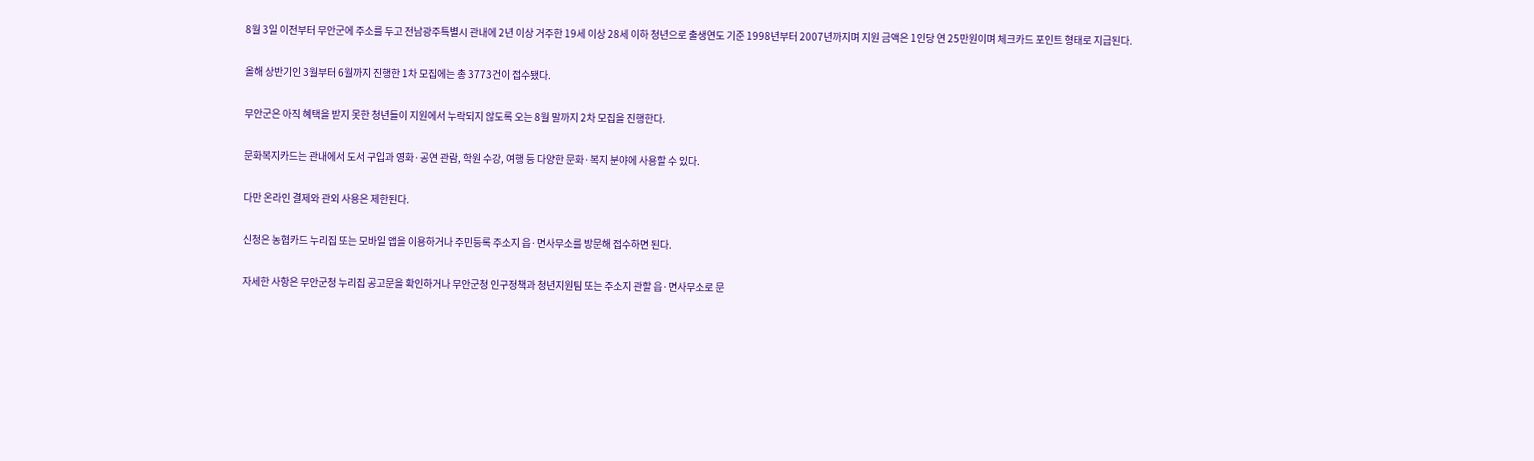8월 3일 이전부터 무안군에 주소를 두고 전남광주특별시 관내에 2년 이상 거주한 19세 이상 28세 이하 청년으로 출생연도 기준 1998년부터 2007년까지며 지원 금액은 1인당 연 25만원이며 체크카드 포인트 형태로 지급된다.

올해 상반기인 3월부터 6월까지 진행한 1차 모집에는 총 3773건이 접수됐다.

무안군은 아직 혜택을 받지 못한 청년들이 지원에서 누락되지 않도록 오는 8월 말까지 2차 모집을 진행한다.

문화복지카드는 관내에서 도서 구입과 영화·공연 관람, 학원 수강, 여행 등 다양한 문화·복지 분야에 사용할 수 있다.

다만 온라인 결제와 관외 사용은 제한된다.

신청은 농협카드 누리집 또는 모바일 앱을 이용하거나 주민등록 주소지 읍·면사무소를 방문해 접수하면 된다.

자세한 사항은 무안군청 누리집 공고문을 확인하거나 무안군청 인구정책과 청년지원팀 또는 주소지 관할 읍·면사무소로 문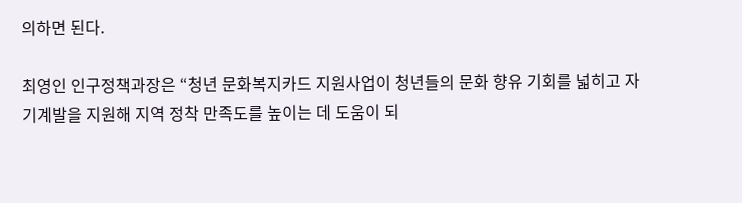의하면 된다.

최영인 인구정책과장은 “청년 문화복지카드 지원사업이 청년들의 문화 향유 기회를 넓히고 자기계발을 지원해 지역 정착 만족도를 높이는 데 도움이 되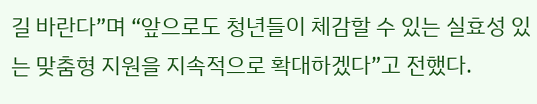길 바란다”며 “앞으로도 청년들이 체감할 수 있는 실효성 있는 맞춤형 지원을 지속적으로 확대하겠다”고 전했다.